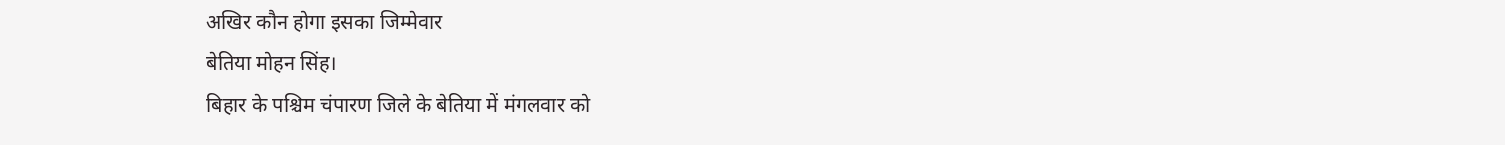अखिर कौन होगा इसका जिम्मेवार
बेतिया मोहन सिंह।
बिहार के पश्चिम चंपारण जिले के बेतिया में मंगलवार को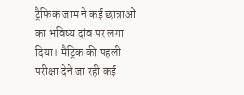ट्रैफिक जाम ने कई छात्राओं का भविष्य दांव पर लगा दिया। मैट्रिक की पहली परीक्षा देने जा रही कई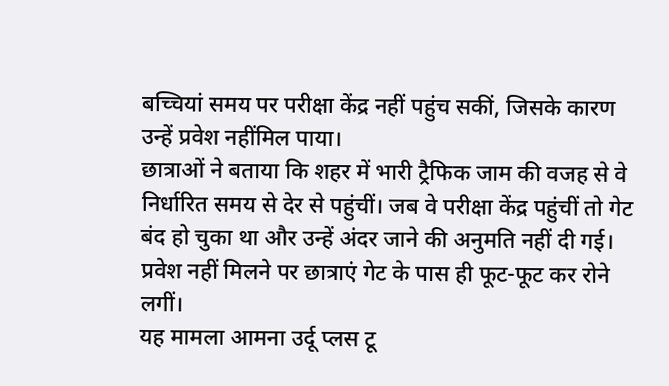बच्चियां समय पर परीक्षा केंद्र नहीं पहुंच सकीं, जिसके कारण उन्हें प्रवेश नहींमिल पाया।
छात्राओं ने बताया कि शहर में भारी ट्रैफिक जाम की वजह से वे निर्धारित समय से देर से पहुंचीं। जब वे परीक्षा केंद्र पहुंचीं तो गेट बंद हो चुका था और उन्हें अंदर जाने की अनुमति नहीं दी गई। प्रवेश नहीं मिलने पर छात्राएं गेट के पास ही फूट-फूट कर रोने लगीं।
यह मामला आमना उर्दू प्लस टू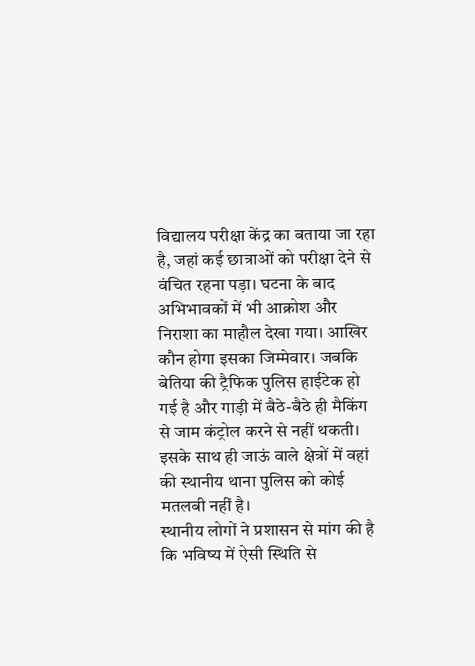विद्यालय परीक्षा केंद्र का बताया जा रहा है, जहां कई छात्राओं को परीक्षा देने से वंचित रहना पड़ा। घटना के बाद अभिभावकों में भी आक्रोश और निराशा का माहौल देखा गया। आखिर कौन होगा इसका जिम्मेवार। जबकि बेतिया की ट्रैफिक पुलिस हाईटेक हो गई है और गाड़ी में बैठे-बैठे ही मैकिंग से जाम कंट्रोल करने से नहीं थकती। इसके साथ ही जाऊं वाले क्षेत्रों में वहां की स्थानीय थाना पुलिस को कोई मतलबी नहीं है।
स्थानीय लोगों ने प्रशासन से मांग की है कि भविष्य में ऐसी स्थिति से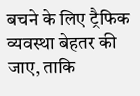बचने के लिए ट्रैफिक व्यवस्था बेहतर की जाए, ताकि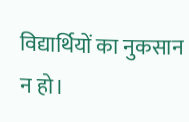विद्यार्थियों का नुकसान न हो।